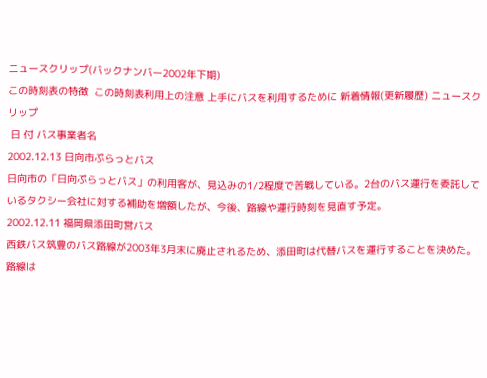ニュースクリップ(バックナンバー2002年下期)
この時刻表の特徴  この時刻表利用上の注意 上手にバスを利用するために 新着情報(更新履歴) ニュースクリップ
 日 付 バス事業者名
2002.12.13 日向市ぷらっとバス
日向市の「日向ぷらっとバス」の利用客が、見込みの1/2程度で苦戦している。2台のバス運行を委託しているタクシー会社に対する補助を増額したが、今後、路線や運行時刻を見直す予定。
2002.12.11 福岡県添田町営バス
西鉄バス筑豊のバス路線が2003年3月末に廃止されるため、添田町は代替バスを運行することを決めた。
路線は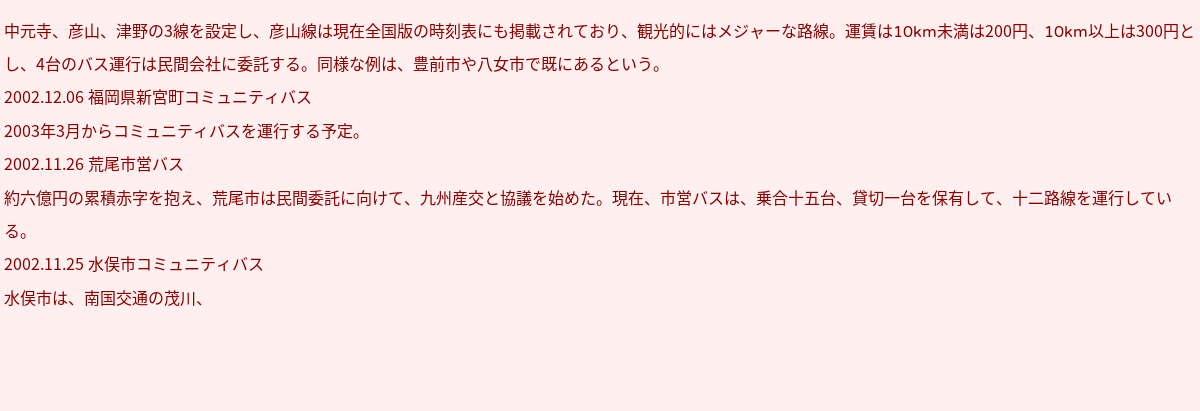中元寺、彦山、津野の3線を設定し、彦山線は現在全国版の時刻表にも掲載されており、観光的にはメジャーな路線。運賃は10km未満は200円、10km以上は300円とし、4台のバス運行は民間会社に委託する。同様な例は、豊前市や八女市で既にあるという。
2002.12.06 福岡県新宮町コミュニティバス
2003年3月からコミュニティバスを運行する予定。
2002.11.26 荒尾市営バス
約六億円の累積赤字を抱え、荒尾市は民間委託に向けて、九州産交と協議を始めた。現在、市営バスは、乗合十五台、貸切一台を保有して、十二路線を運行している。
2002.11.25 水俣市コミュニティバス
水俣市は、南国交通の茂川、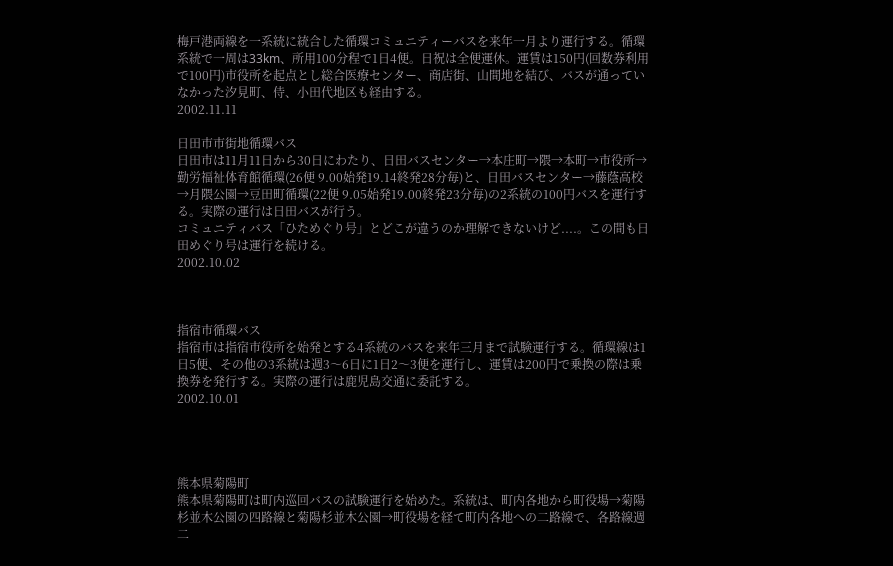梅戸港両線を一系統に統合した循環コミュニティーバスを来年一月より運行する。循環系統で一周は33km、所用100分程で1日4便。日祝は全便運休。運賃は150円(回数券利用で100円)市役所を起点とし総合医療センター、商店街、山間地を結び、バスが通っていなかった汐見町、侍、小田代地区も経由する。
2002.11.11

日田市市街地循環バス
日田市は11月11日から30日にわたり、日田バスセンター→本庄町→隈→本町→市役所→勤労福祉体育館循環(26便 9.00始発19.14終発28分毎)と、日田バスセンター→藤蔭高校→月隈公園→豆田町循環(22便 9.05始発19.00終発23分毎)の2系統の100円バスを運行する。実際の運行は日田バスが行う。
コミュニティバス「ひためぐり号」とどこが違うのか理解できないけど....。この間も日田めぐり号は運行を続ける。
2002.10.02



指宿市循環バス
指宿市は指宿市役所を始発とする4系統のバスを来年三月まで試験運行する。循環線は1日5便、その他の3系統は週3〜6日に1日2〜3便を運行し、運賃は200円で乗換の際は乗換券を発行する。実際の運行は鹿児島交通に委託する。
2002.10.01




熊本県菊陽町
熊本県菊陽町は町内巡回バスの試験運行を始めた。系統は、町内各地から町役場→菊陽杉並木公園の四路線と菊陽杉並木公園→町役場を経て町内各地への二路線で、各路線週二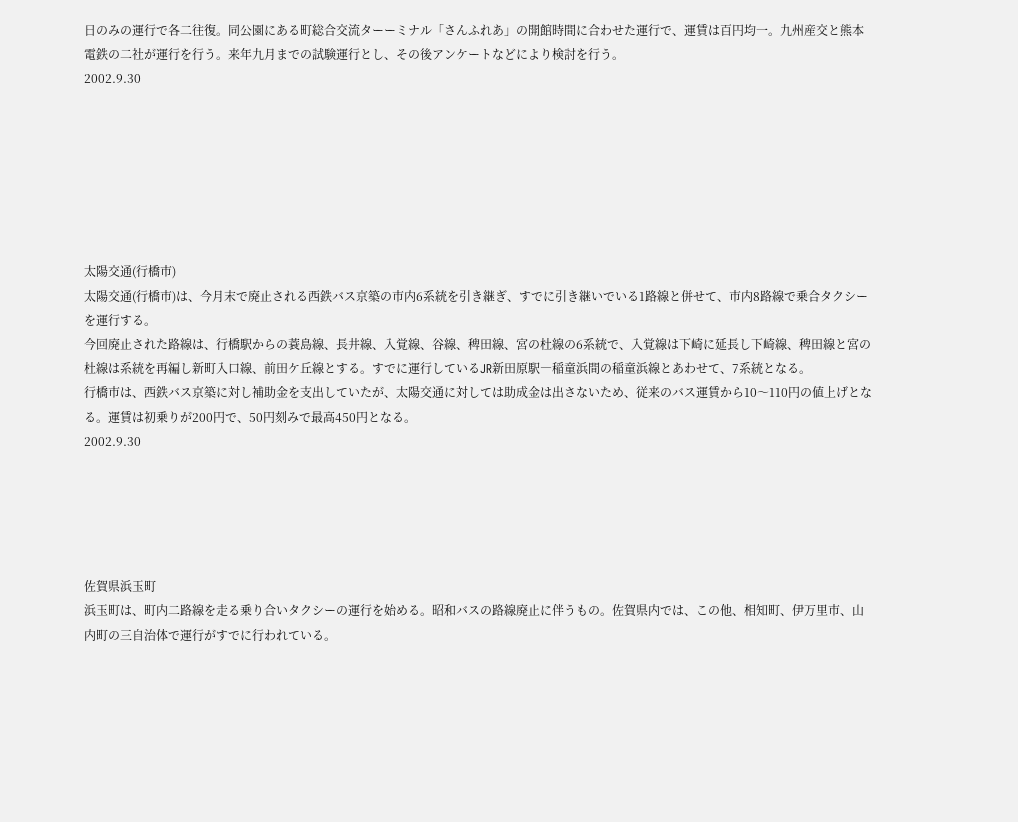日のみの運行で各二往復。同公園にある町総合交流ターーミナル「さんふれあ」の開館時間に合わせた運行で、運賃は百円均一。九州産交と熊本電鉄の二社が運行を行う。来年九月までの試験運行とし、その後アンケートなどにより検討を行う。
2002.9.30







太陽交通(行橋市)
太陽交通(行橋市)は、今月末で廃止される西鉄バス京築の市内6系統を引き継ぎ、すでに引き継いでいる1路線と併せて、市内8路線で乗合タクシーを運行する。
今回廃止された路線は、行橋駅からの蓑島線、長井線、入覚線、谷線、稗田線、宮の杜線の6系統で、入覚線は下崎に延長し下崎線、稗田線と宮の杜線は系統を再編し新町入口線、前田ケ丘線とする。すでに運行しているJR新田原駅―稲童浜間の稲童浜線とあわせて、7系統となる。
行橋市は、西鉄バス京築に対し補助金を支出していたが、太陽交通に対しては助成金は出さないため、従来のバス運賃から10〜110円の値上げとなる。運賃は初乗りが200円で、50円刻みで最高450円となる。
2002.9.30





佐賀県浜玉町
浜玉町は、町内二路線を走る乗り合いタクシーの運行を始める。昭和バスの路線廃止に伴うもの。佐賀県内では、この他、相知町、伊万里市、山内町の三自治体で運行がすでに行われている。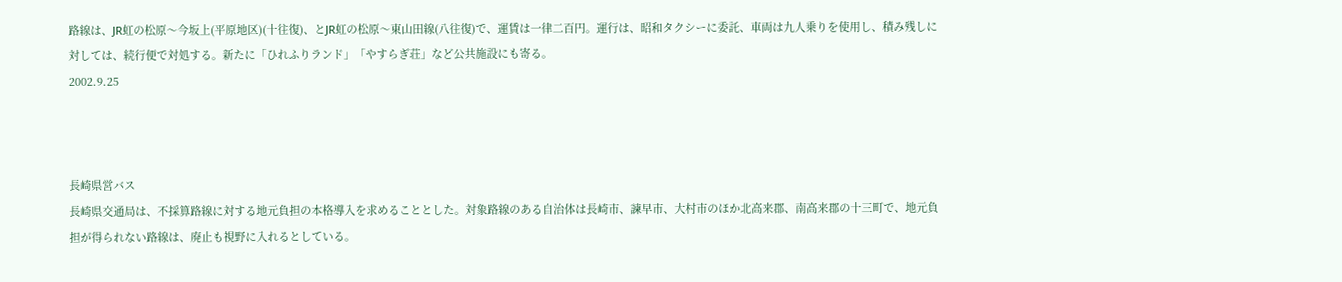路線は、JR虹の松原〜今坂上(平原地区)(十往復)、とJR虹の松原〜東山田線(八往復)で、運賃は一律二百円。運行は、昭和タクシーに委託、車両は九人乗りを使用し、積み残しに対しては、続行便で対処する。新たに「ひれふりランド」「やすらぎ荘」など公共施設にも寄る。
2002.9.25



長崎県営バス
長崎県交通局は、不採算路線に対する地元負担の本格導入を求めることとした。対象路線のある自治体は長崎市、諫早市、大村市のほか北高来郡、南高来郡の十三町で、地元負担が得られない路線は、廃止も視野に入れるとしている。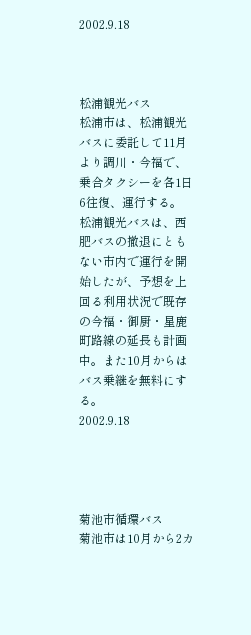2002.9.18



松浦観光バス
松浦市は、松浦観光バスに委託して11月より調川・今福で、乗合タクシーを各1日6往復、運行する。
松浦観光バスは、西肥バスの撤退にともない市内で運行を開始したが、予想を上回る利用状況で既存の今福・御厨・星鹿町路線の延長も計画中。また10月からはバス乗継を無料にする。
2002.9.18




菊池市循環バス
菊池市は10月から2カ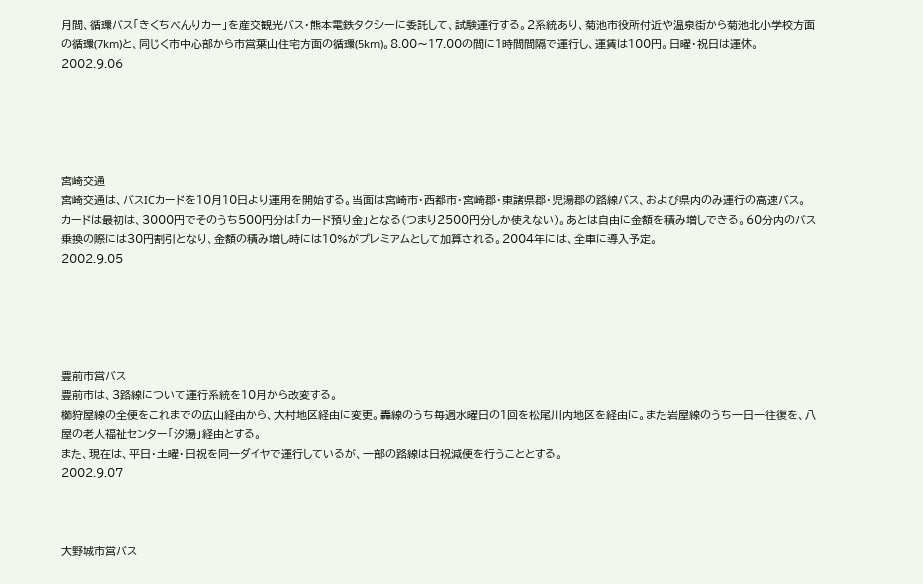月間、循環バス「きくちべんりカー」を産交観光バス・熊本電鉄タクシーに委託して、試験運行する。2系統あり、菊池市役所付近や温泉街から菊池北小学校方面の循環(7km)と、同じく市中心部から市営葉山住宅方面の循環(5km)。8.00〜17.00の間に1時間間隔で運行し、運賃は100円。日曜・祝日は運休。
2002.9.06





宮崎交通
宮崎交通は、バスICカードを10月10日より運用を開始する。当面は宮崎市・西都市・宮崎郡・東諸県郡・児湯郡の路線バス、および県内のみ運行の高速バス。
カードは最初は、3000円でそのうち500円分は「カード預り金」となる(つまり2500円分しか使えない)。あとは自由に金額を積み増しできる。60分内のバス乗換の際には30円割引となり、金額の積み増し時には10%がプレミアムとして加算される。2004年には、全車に導入予定。
2002.9.05





豊前市営バス
豊前市は、3路線について運行系統を10月から改変する。
櫛狩屋線の全便をこれまでの広山経由から、大村地区経由に変更。轟線のうち毎週水曜日の1回を松尾川内地区を経由に。また岩屋線のうち一日一往復を、八屋の老人福祉センター「汐湯」経由とする。
また、現在は、平日・土曜・日祝を同一ダイヤで運行しているが、一部の路線は日祝減便を行うこととする。
2002.9.07



大野城市営バス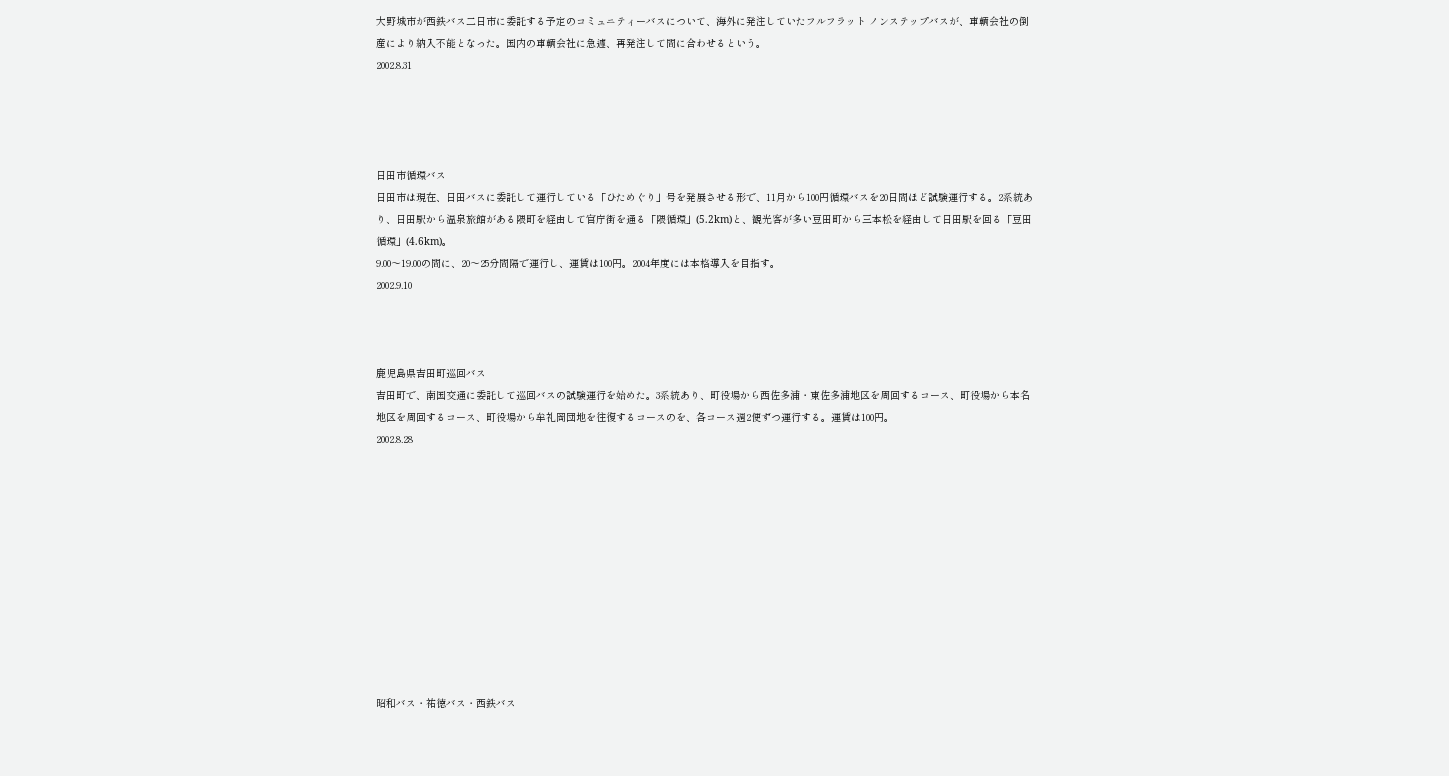大野城市が西鉄バス二日市に委託する予定のコミュニティーバスについて、海外に発注していたフルフラット ノンステップバスが、車輌会社の倒産により納入不能となった。国内の車輌会社に急遽、再発注して間に合わせるという。
2002.8.31




日田市循環バス
日田市は現在、日田バスに委託して運行している「ひためぐり」号を発展させる形で、11月から100円循環バスを20日間ほど試験運行する。2系統あり、日田駅から温泉旅館がある隈町を経由して官庁街を通る「隈循環」(5.2km)と、観光客が多い豆田町から三本松を経由して日田駅を回る「豆田循環」(4.6km)。
9.00〜19.00の間に、20〜25分間隔で運行し、運賃は100円。2004年度には本格導入を目指す。
2002.9.10



鹿児島県吉田町巡回バス
吉田町で、南国交通に委託して巡回バスの試験運行を始めた。3系統あり、町役場から西佐多浦・東佐多浦地区を周回するコース、町役場から本名地区を周回するコース、町役場から牟礼岡団地を往復するコースのを、各コース週2便ずつ運行する。運賃は100円。
2002.8.28











昭和バス・祐徳バス・西鉄バス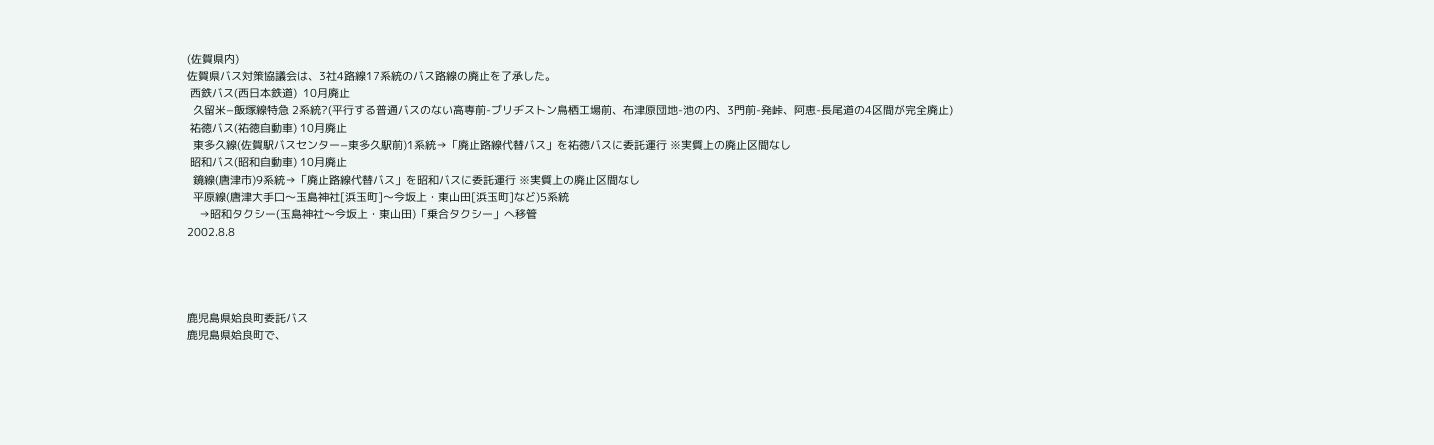(佐賀県内)
佐賀県バス対策協議会は、3社4路線17系統のバス路線の廃止を了承した。
 西鉄バス(西日本鉄道)  10月廃止
  久留米−飯塚線特急 2系統?(平行する普通バスのない高専前-ブリヂストン鳥栖工場前、布津原団地-池の内、3門前-発峠、阿恵-長尾道の4区間が完全廃止)
 祐徳バス(祐徳自動車) 10月廃止
  東多久線(佐賀駅バスセンター−東多久駅前)1系統→「廃止路線代替バス」を祐徳バスに委託運行 ※実質上の廃止区間なし
 昭和バス(昭和自動車) 10月廃止
  鏡線(唐津市)9系統→「廃止路線代替バス」を昭和バスに委託運行 ※実質上の廃止区間なし
  平原線(唐津大手口〜玉島神社[浜玉町]〜今坂上・東山田[浜玉町]など)5系統
    →昭和タクシー(玉島神社〜今坂上・東山田)「乗合タクシー」へ移管
2002.8.8




鹿児島県姶良町委託バス
鹿児島県姶良町で、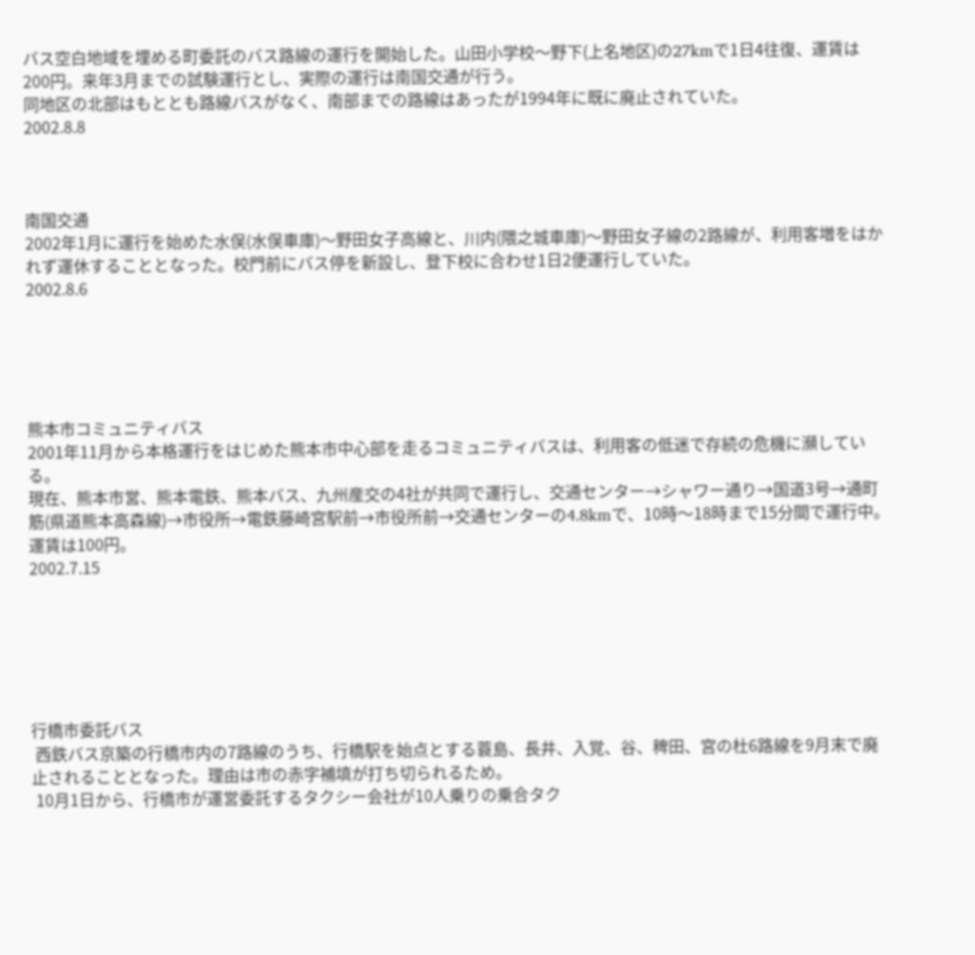バス空白地域を埋める町委託のバス路線の運行を開始した。山田小学校〜野下(上名地区)の27kmで1日4往復、運賃は200円。来年3月までの試験運行とし、実際の運行は南国交通が行う。
同地区の北部はもととも路線バスがなく、南部までの路線はあったが1994年に既に廃止されていた。
2002.8.8



南国交通
2002年1月に運行を始めた水俣(水俣車庫)〜野田女子高線と、川内(隈之城車庫)〜野田女子線の2路線が、利用客増をはかれず運休することとなった。校門前にバス停を新設し、登下校に合わせ1日2便運行していた。
2002.8.6





熊本市コミュニティバス
2001年11月から本格運行をはじめた熊本市中心部を走るコミュニティバスは、利用客の低迷で存続の危機に瀕している。
現在、熊本市営、熊本電鉄、熊本バス、九州産交の4社が共同で運行し、交通センター→シャワー通り→国道3号→通町筋(県道熊本高森線)→市役所→電鉄藤崎宮駅前→市役所前→交通センターの4.8kmで、10時〜18時まで15分間で運行中。運賃は100円。
2002.7.15






行橋市委託バス
 西鉄バス京築の行橋市内の7路線のうち、行橋駅を始点とする蓑島、長井、入覚、谷、稗田、宮の杜6路線を9月末で廃止されることとなった。理由は市の赤字補填が打ち切られるため。
 10月1日から、行橋市が運営委託するタクシー会社が10人乗りの乗合タク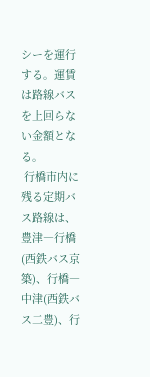シーを運行する。運賃は路線バスを上回らない金額となる。
 行橋市内に残る定期バス路線は、豊津―行橋(西鉄バス京築)、行橋―中津(西鉄バス二豊)、行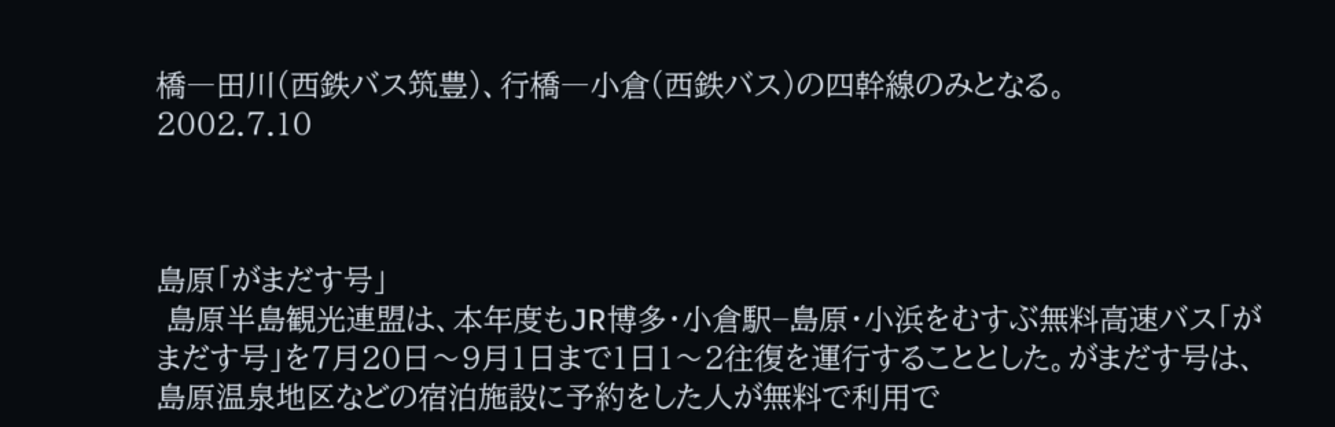橋―田川(西鉄バス筑豊)、行橋―小倉(西鉄バス)の四幹線のみとなる。
2002.7.10



島原「がまだす号」
 島原半島観光連盟は、本年度もJR博多・小倉駅−島原・小浜をむすぶ無料高速バス「がまだす号」を7月20日〜9月1日まで1日1〜2往復を運行することとした。がまだす号は、島原温泉地区などの宿泊施設に予約をした人が無料で利用で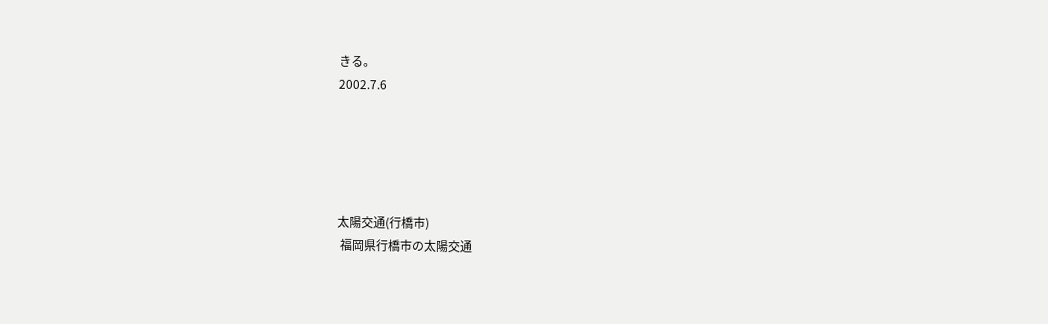きる。
2002.7.6





太陽交通(行橋市)
 福岡県行橋市の太陽交通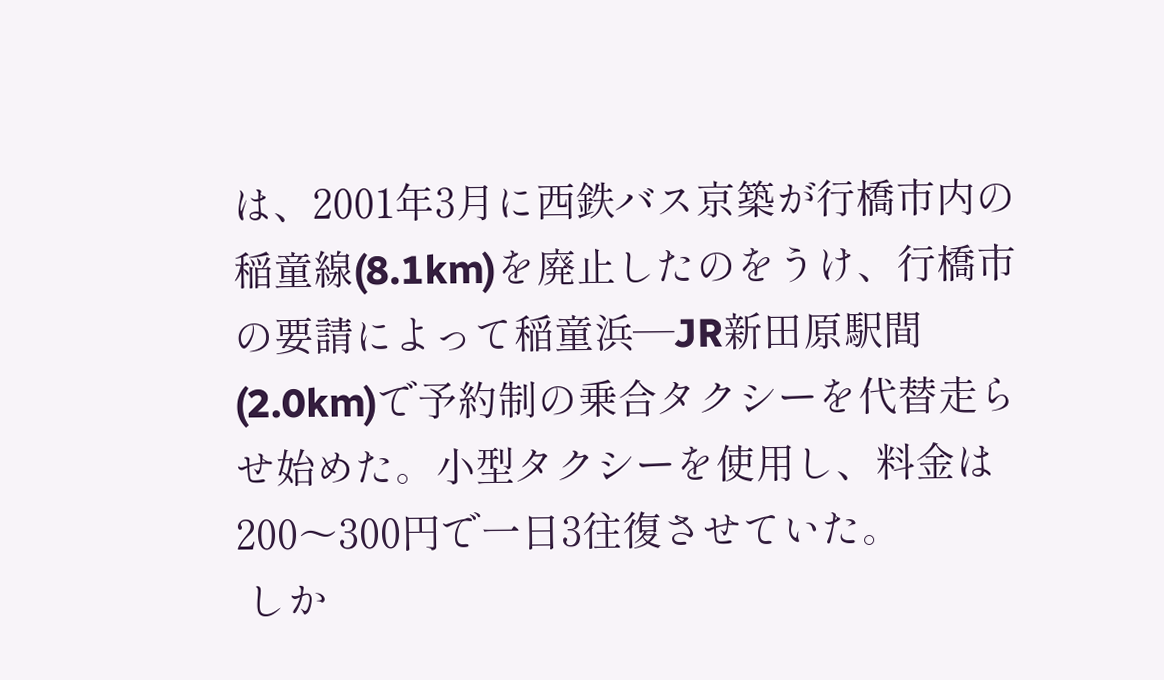は、2001年3月に西鉄バス京築が行橋市内の稲童線(8.1km)を廃止したのをうけ、行橋市の要請によって稲童浜―JR新田原駅間(2.0km)で予約制の乗合タクシーを代替走らせ始めた。小型タクシーを使用し、料金は200〜300円で一日3往復させていた。
 しか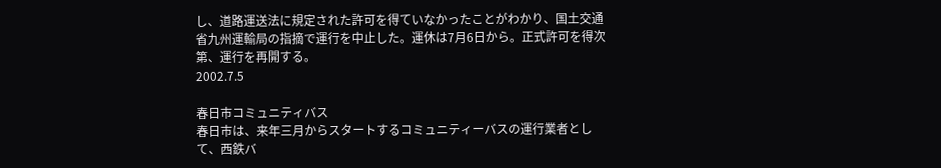し、道路運送法に規定された許可を得ていなかったことがわかり、国土交通省九州運輸局の指摘で運行を中止した。運休は7月6日から。正式許可を得次第、運行を再開する。
2002.7.5

春日市コミュニティバス
春日市は、来年三月からスタートするコミュニティーバスの運行業者として、西鉄バ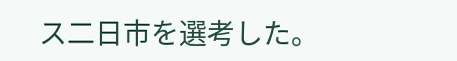ス二日市を選考した。